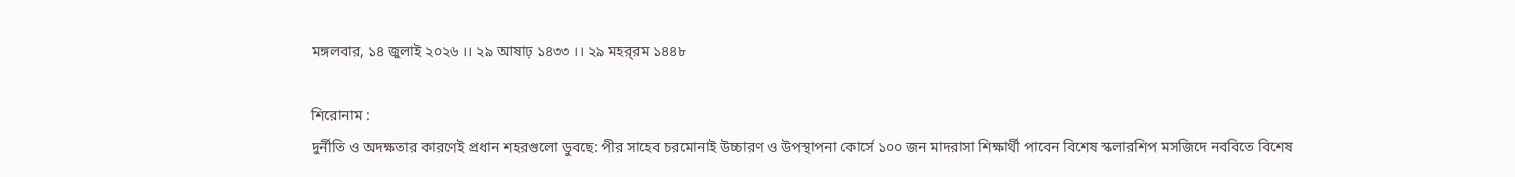মঙ্গলবার, ১৪ জুলাই ২০২৬ ।। ২৯ আষাঢ় ১৪৩৩ ।। ২৯ মহর্‌রম ১৪৪৮

শিরোনাম :
দুর্নীতি ও অদক্ষতার কারণেই প্রধান শহরগুলো ডুবছে: পীর সাহেব চরমোনাই উচ্চারণ ও উপস্থাপনা কোর্সে ১০০ জন মাদরাসা শিক্ষার্থী পাবেন বিশেষ স্কলারশিপ মসজিদে নববিতে বিশেষ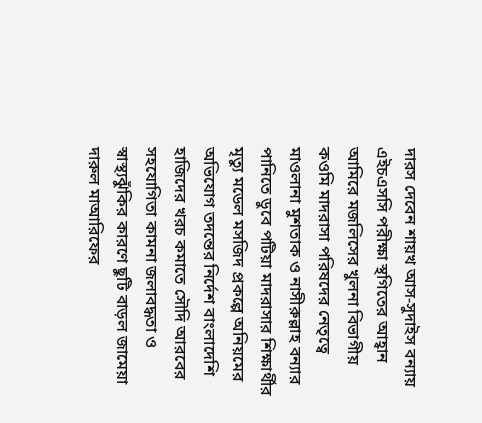দারস দেবেন শায়খ আস-সুদাইস বন্যায় এইচএসসি পরীক্ষা স্থগিতের আহ্বান আমিরে মজলিসের খুলনা বিভাগীয় কওমি মাদরাসা পরিষদের নেতৃত্বে মাওলানা মুশতাক ও নাসীরুল্লাহ বন্যার পানিতে ডুবে পটিয়া মাদরাসার শিক্ষার্থীর মৃত্যু মডেল মসজিদ প্রকল্পে অনিয়মের অভিযোগ তদন্তের নির্দেশ বাংলাদেশি হাজিদের খরচ কমাতে সৌদি আরবের সহযোগিতা কামনা জলাবদ্ধতা ও স্বাস্থ্যঝুঁকির কারণে ছুটি বাড়ল জামেয়া দারুল মাআরিফের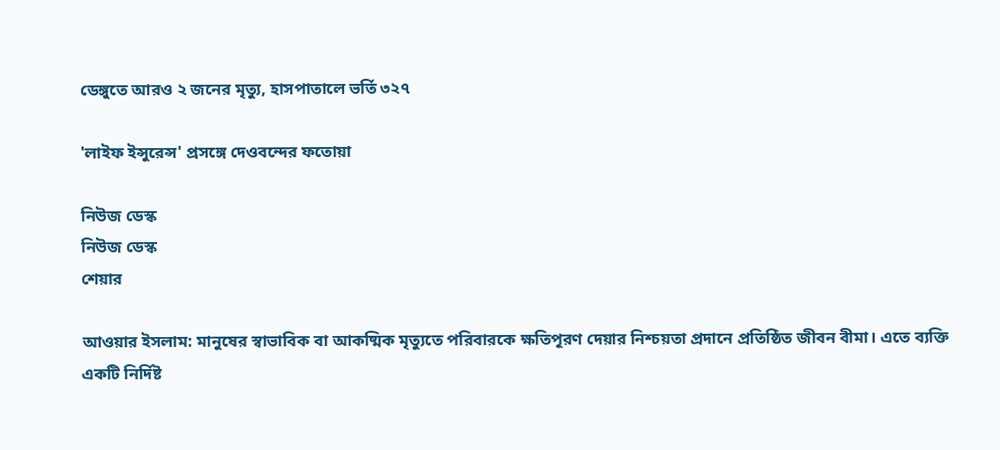ডেঙ্গুতে আরও ২ জনের মৃত্যু, হাসপাতালে ভর্তি ৩২৭

'লাইফ ইন্সুরেন্স' প্রসঙ্গে দেওবন্দের ফতোয়া

নিউজ ডেস্ক
নিউজ ডেস্ক
শেয়ার

আওয়ার ইসলাম: মানুষের স্বাভাবিক বা আকষ্মিক মৃত্যুতে পরিবারকে ক্ষতিপূরণ দেয়ার নিশ্চয়তা প্রদানে প্রতিষ্ঠিত জীবন বীমা। এতে ব্যক্তি একটি নির্দিষ্ট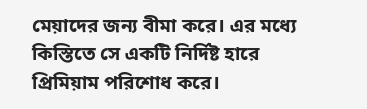মেয়াদের জন্য বীমা করে। এর মধ্যে কিস্তিতে সে একটি নির্দিষ্ট হারে প্রিমিয়াম পরিশোধ করে।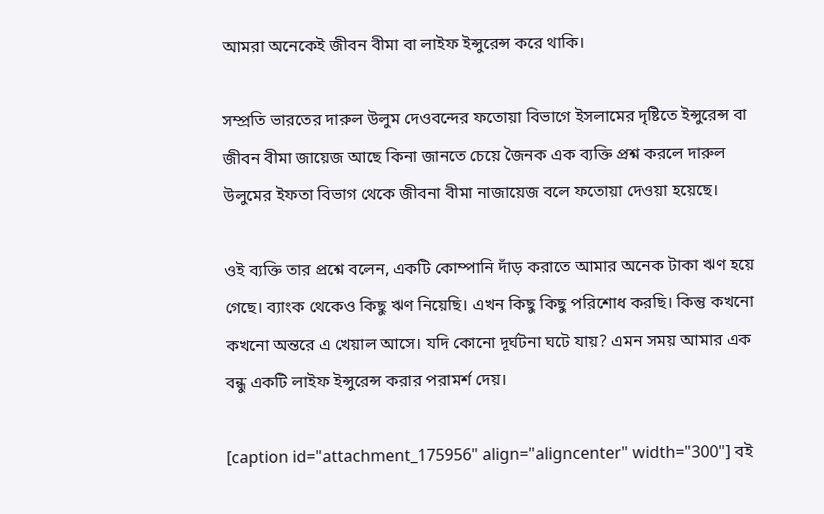আমরা অনেকেই জীবন বীমা বা লাইফ ইন্সুরেন্স করে থাকি।

সম্প্রতি ভারতের দারুল উলুম দেওবন্দের ফতোয়া বিভাগে ইসলামের দৃষ্টিতে ইন্সুরেন্স বা জীবন বীমা জায়েজ আছে কিনা জানতে চেয়ে জৈনক এক ব্যক্তি প্রশ্ন করলে দারুল উলুমের ইফতা বিভাগ থেকে জীবনা বীমা নাজায়েজ বলে ফতোয়া দেওয়া হয়েছে।

ওই ব্যক্তি তার প্রশ্নে বলেন, একটি কোম্পানি দাঁড় করাতে আমার অনেক টাকা ঋণ হয়ে গেছে। ব্যাংক থেকেও কিছু ঋণ নিয়েছি। এখন কিছু কিছু পরিশোধ করছি। কিন্তু কখনো কখনো অন্তরে এ খেয়াল আসে। যদি কোনো দূর্ঘটনা ঘটে যায়? এমন সময় আমার এক বন্ধু একটি লাইফ ইন্সুরেন্স করার পরামর্শ দেয়।

[caption id="attachment_175956" align="aligncenter" width="300"] বই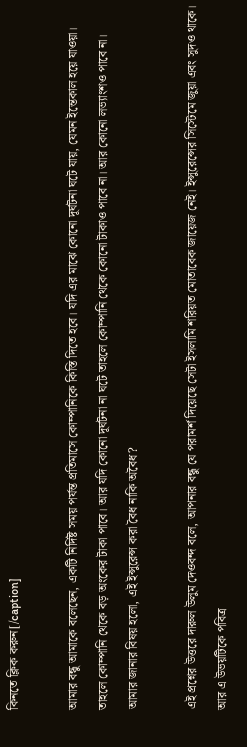কিনতে ক্লিক করুন[/caption]

আমার বন্ধু আমাকে বলেছেন, একটি নির্দিষ্ট সময় পর্যন্ত প্রতিমাসে কোম্পানিকে কিস্তি দিতে হবে। যদি এর মাঝে কোনো দূর্ঘটনা ঘটে যায়, যেমন ইন্তেকাল হয়ে যাওয়া। তাহলে কোম্পানি থেকে বড় অংকের টাকা পাবে। আর যদি কোনো দূর্ঘটনা না ঘটে তাহলে কোম্পানি থেকে কোনো টাকাও পাবে না। আর কোনো লভ্যাংশও পাবে না। আমার জানার বিষয় হলো, এই ইন্সুরেন্স করা বৈধ নাকি অবৈধ?

এই প্রশ্নের উত্তরে দারুল উলুম দেওবন্দ বলে, আপনার বন্ধু যে পরামর্শ দিয়েছে সেটা ইসলামি শরিয়ত মোতাবেক জায়েজ নেই। ইন্সুরেন্সের সিস্টেমে জুয়া এবং সুদও থাকে। আর এ উভয়টিকে পবিত্র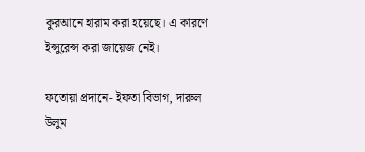কুরআনে হারাম করা হয়েছে। এ কারণে ইন্সুরেন্স করা জায়েজ নেই।

ফতোয়া প্রদানে- ইফতা বিভাগ, দারুল উলুম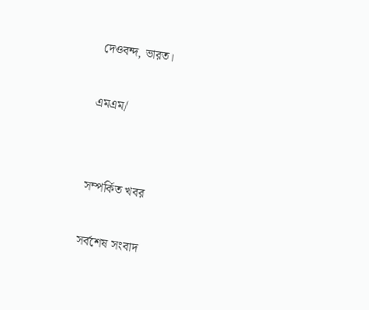দেওবন্দ, ভারত।

এমএম/


সম্পর্কিত খবর

সর্বশেষ সংবাদ